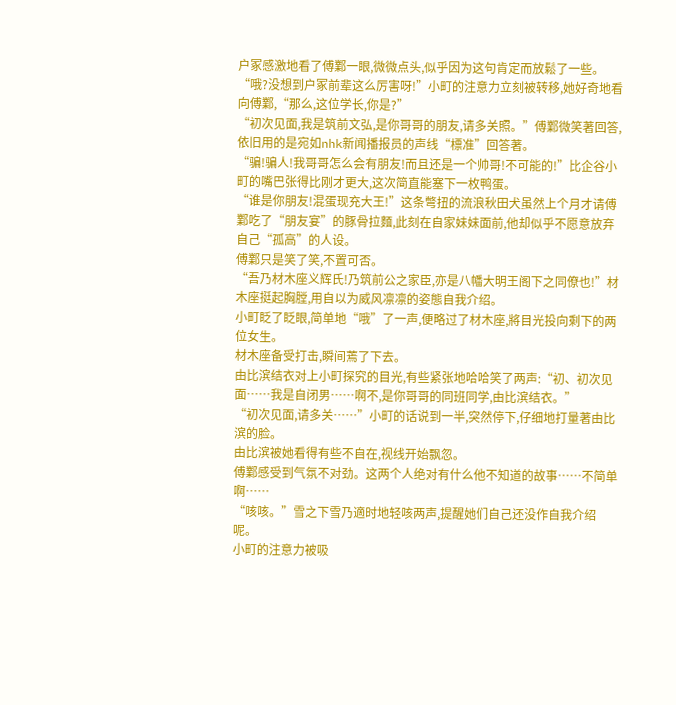户冢感激地看了傅鄴一眼,微微点头,似乎因为这句肯定而放鬆了一些。
“哦?没想到户冢前辈这么厉害呀!”小町的注意力立刻被转移,她好奇地看向傅鄴,“那么,这位学长,你是?”
“初次见面,我是筑前文弘,是你哥哥的朋友,请多关照。”傅鄴微笑著回答,依旧用的是宛如nhk新闻播报员的声线“標准”回答著。
“骗!骗人!我哥哥怎么会有朋友!而且还是一个帅哥!不可能的!”比企谷小町的嘴巴张得比刚才更大,这次简直能塞下一枚鸭蛋。
“谁是你朋友!混蛋现充大王!”这条彆扭的流浪秋田犬虽然上个月才请傅鄴吃了“朋友宴”的豚骨拉麵,此刻在自家妹妹面前,他却似乎不愿意放弃自己“孤高”的人设。
傅鄴只是笑了笑,不置可否。
“吾乃材木座义辉氏!乃筑前公之家臣,亦是八幡大明王阁下之同僚也!”材木座挺起胸膛,用自以为威风凛凛的姿態自我介绍。
小町眨了眨眼,简单地“哦”了一声,便略过了材木座,將目光投向剩下的两位女生。
材木座备受打击,瞬间蔫了下去。
由比滨结衣对上小町探究的目光,有些紧张地哈哈笑了两声:“初、初次见面……我是自闭男……啊不,是你哥哥的同班同学,由比滨结衣。”
“初次见面,请多关……”小町的话说到一半,突然停下,仔细地打量著由比滨的脸。
由比滨被她看得有些不自在,视线开始飘忽。
傅鄴感受到气氛不对劲。这两个人绝对有什么他不知道的故事……不简单啊……
“咳咳。”雪之下雪乃適时地轻咳两声,提醒她们自己还没作自我介绍呢。
小町的注意力被吸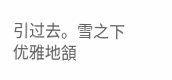引过去。雪之下优雅地頷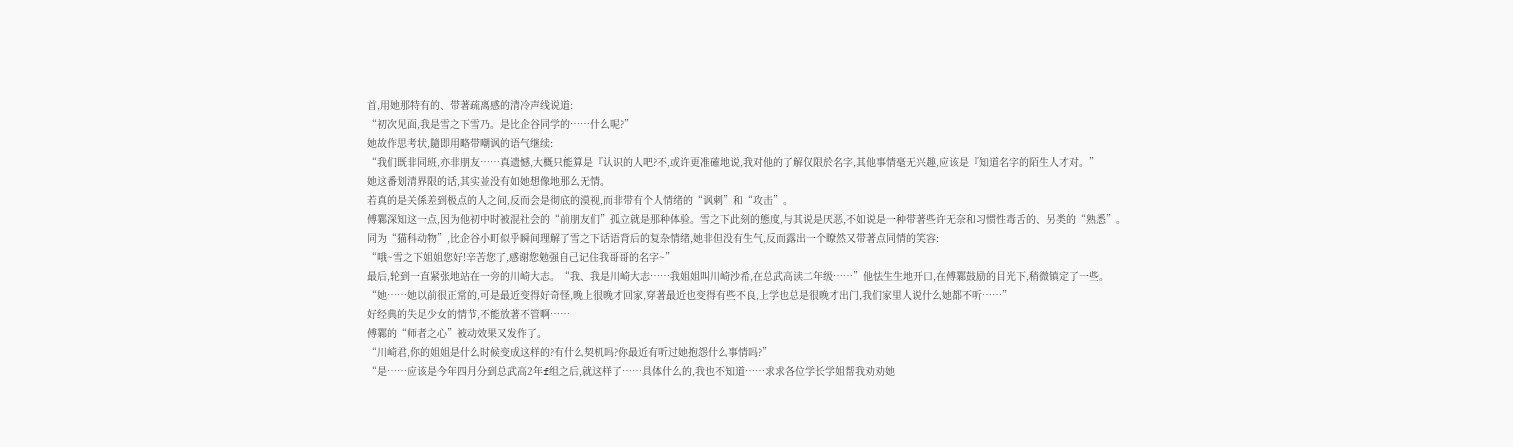首,用她那特有的、带著疏离感的清冷声线说道:
“初次见面,我是雪之下雪乃。是比企谷同学的……什么呢?”
她故作思考状,隨即用略带嘲讽的语气继续:
“我们既非同班,亦非朋友……真遗憾,大概只能算是『认识的人吧?不,或许更准確地说,我对他的了解仅限於名字,其他事情毫无兴趣,应该是『知道名字的陌生人才对。”
她这番划清界限的话,其实並没有如她想像地那么无情。
若真的是关係差到极点的人之间,反而会是彻底的漠视,而非带有个人情绪的“讽刺”和“攻击”。
傅鄴深知这一点,因为他初中时被混社会的“前朋友们”孤立就是那种体验。雪之下此刻的態度,与其说是厌恶,不如说是一种带著些许无奈和习惯性毒舌的、另类的“熟悉”。
同为“猫科动物”,比企谷小町似乎瞬间理解了雪之下话语背后的复杂情绪,她非但没有生气,反而露出一个瞭然又带著点同情的笑容:
“哦~雪之下姐姐您好!辛苦您了,感谢您勉强自己记住我哥哥的名字~”
最后,轮到一直紧张地站在一旁的川崎大志。“我、我是川崎大志……我姐姐叫川崎沙希,在总武高读二年级……”他怯生生地开口,在傅鄴鼓励的目光下,稍微镇定了一些。
“她……她以前很正常的,可是最近变得好奇怪,晚上很晚才回家,穿著最近也变得有些不良,上学也总是很晚才出门,我们家里人说什么她都不听……”
好经典的失足少女的情节,不能放著不管啊……
傅鄴的“师者之心”被动效果又发作了。
“川崎君,你的姐姐是什么时候变成这样的?有什么契机吗?你最近有听过她抱怨什么事情吗?”
“是……应该是今年四月分到总武高2年f组之后,就这样了……具体什么的,我也不知道……求求各位学长学姐帮我劝劝她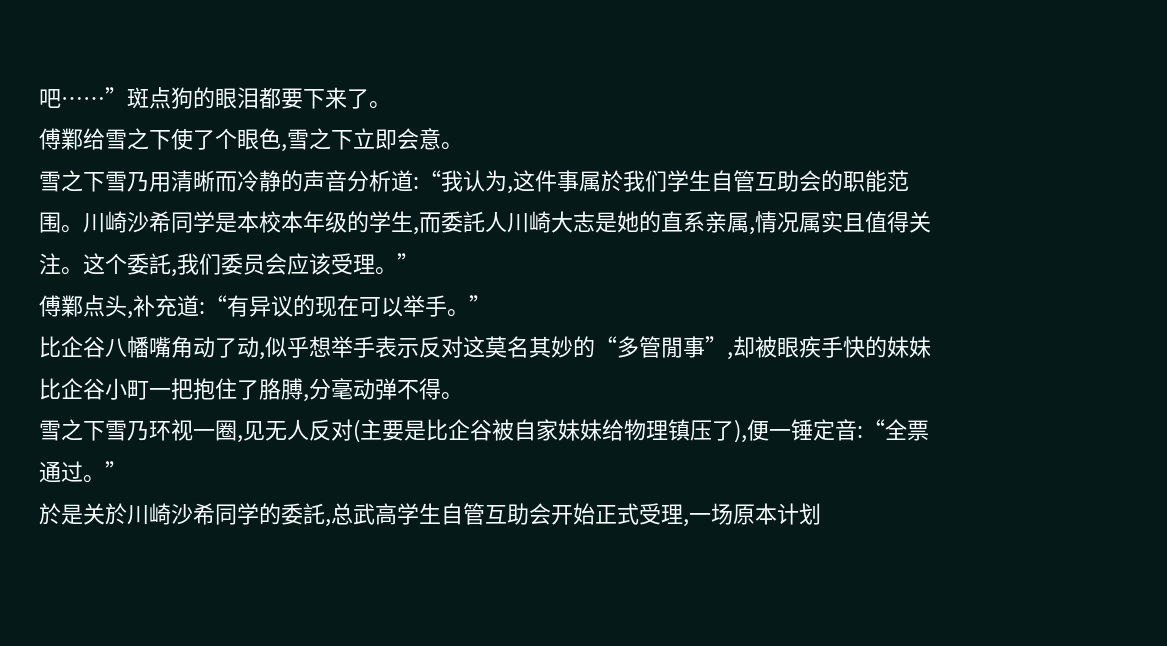吧……”斑点狗的眼泪都要下来了。
傅鄴给雪之下使了个眼色,雪之下立即会意。
雪之下雪乃用清晰而冷静的声音分析道:“我认为,这件事属於我们学生自管互助会的职能范围。川崎沙希同学是本校本年级的学生,而委託人川崎大志是她的直系亲属,情况属实且值得关注。这个委託,我们委员会应该受理。”
傅鄴点头,补充道:“有异议的现在可以举手。”
比企谷八幡嘴角动了动,似乎想举手表示反对这莫名其妙的“多管閒事”,却被眼疾手快的妹妹比企谷小町一把抱住了胳膊,分毫动弹不得。
雪之下雪乃环视一圈,见无人反对(主要是比企谷被自家妹妹给物理镇压了),便一锤定音:“全票通过。”
於是关於川崎沙希同学的委託,总武高学生自管互助会开始正式受理,一场原本计划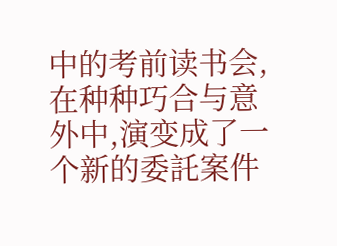中的考前读书会,在种种巧合与意外中,演变成了一个新的委託案件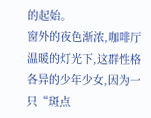的起始。
窗外的夜色渐浓,咖啡厅温暖的灯光下,这群性格各异的少年少女,因为一只“斑点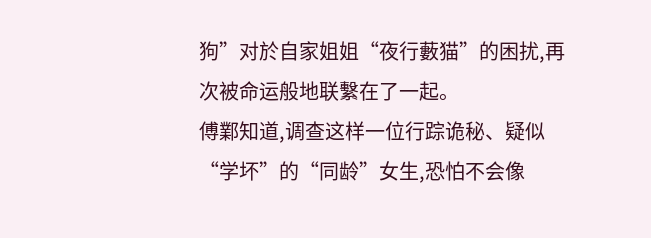狗”对於自家姐姐“夜行藪猫”的困扰,再次被命运般地联繫在了一起。
傅鄴知道,调查这样一位行踪诡秘、疑似“学坏”的“同龄”女生,恐怕不会像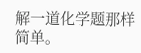解一道化学题那样简单。